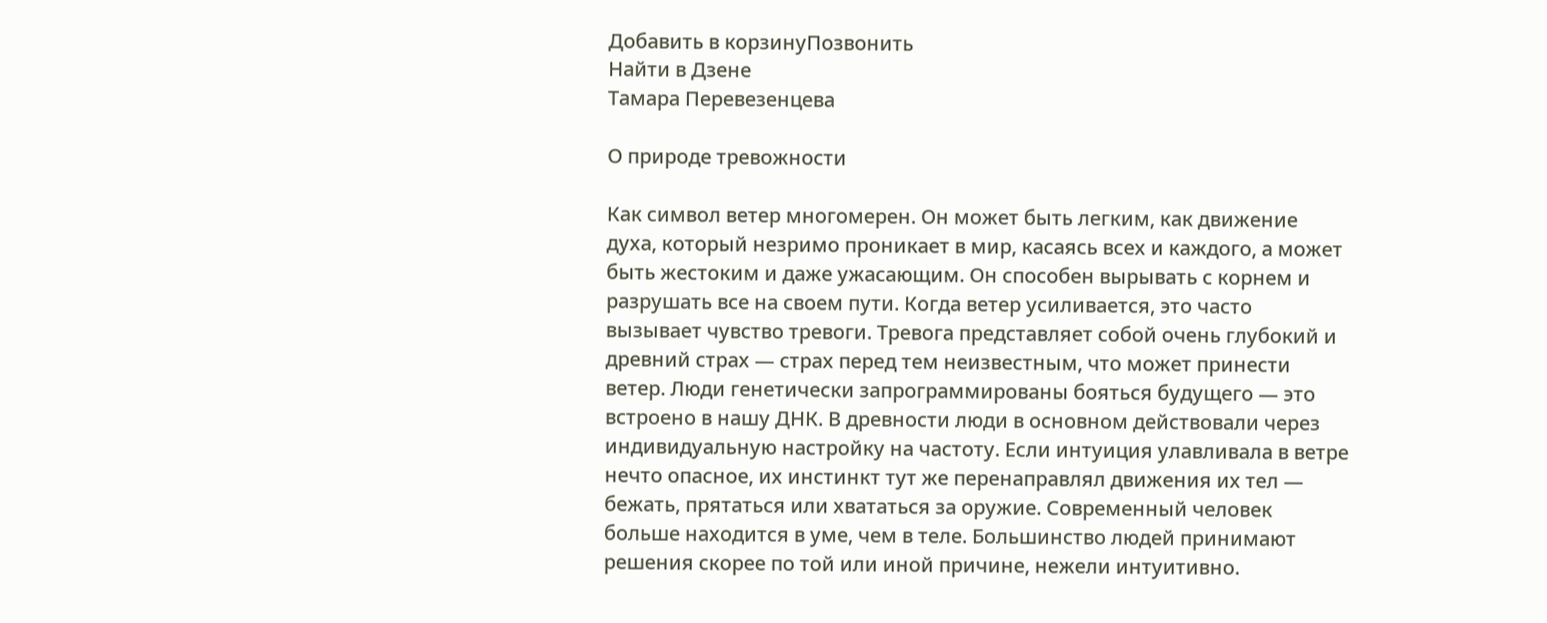Добавить в корзинуПозвонить
Найти в Дзене
Тамара Перевезенцева

О природе тревожности

Как символ ветер многомерен. Он может быть легким, как движение духа, который незримо проникает в мир, касаясь всех и каждого, а может быть жестоким и даже ужасающим. Он способен вырывать с корнем и разрушать все на своем пути. Когда ветер усиливается, это часто вызывает чувство тревоги. Тревога представляет собой очень глубокий и древний страх — страх перед тем неизвестным, что может принести ветер. Люди генетически запрограммированы бояться будущего — это встроено в нашу ДНК. В древности люди в основном действовали через индивидуальную настройку на частоту. Если интуиция улавливала в ветре нечто опасное, их инстинкт тут же перенаправлял движения их тел — бежать, прятаться или хвататься за оружие. Современный человек больше находится в уме, чем в теле. Большинство людей принимают решения скорее по той или иной причине, нежели интуитивно.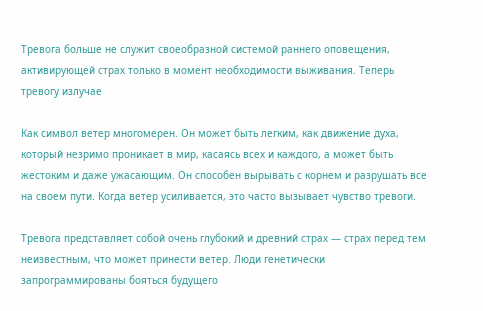Тревога больше не служит своеобразной системой раннего оповещения, активирующей страх только в момент необходимости выживания. Теперь тревогу излучае

Как символ ветер многомерен. Он может быть легким, как движение духа, который незримо проникает в мир, касаясь всех и каждого, а может быть жестоким и даже ужасающим. Он способен вырывать с корнем и разрушать все на своем пути. Когда ветер усиливается, это часто вызывает чувство тревоги.

Тревога представляет собой очень глубокий и древний страх — страх перед тем неизвестным, что может принести ветер. Люди генетически запрограммированы бояться будущего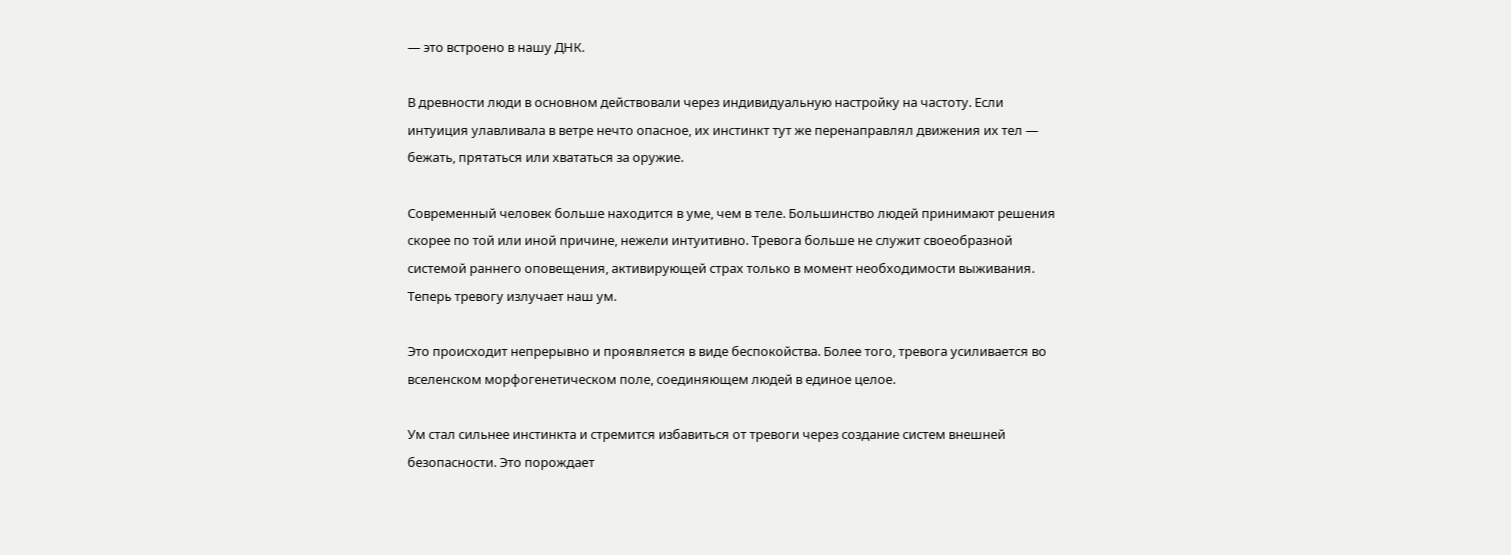— это встроено в нашу ДНК.

В древности люди в основном действовали через индивидуальную настройку на частоту. Если интуиция улавливала в ветре нечто опасное, их инстинкт тут же перенаправлял движения их тел — бежать, прятаться или хвататься за оружие.

Современный человек больше находится в уме, чем в теле. Большинство людей принимают решения скорее по той или иной причине, нежели интуитивно. Тревога больше не служит своеобразной системой раннего оповещения, активирующей страх только в момент необходимости выживания. Теперь тревогу излучает наш ум.

Это происходит непрерывно и проявляется в виде беспокойства. Более того, тревога усиливается во вселенском морфогенетическом поле, соединяющем людей в единое целое.

Ум стал сильнее инстинкта и стремится избавиться от тревоги через создание систем внешней безопасности. Это порождает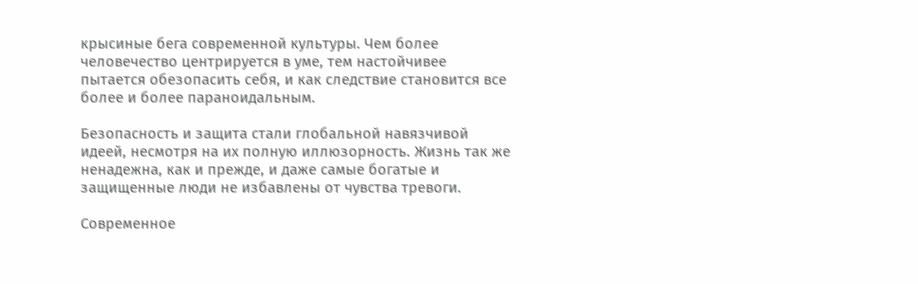крысиные бега современной культуры. Чем более человечество центрируется в уме, тем настойчивее пытается обезопасить себя, и как следствие становится все более и более параноидальным.

Безопасность и защита стали глобальной навязчивой идеей, несмотря на их полную иллюзорность. Жизнь так же ненадежна, как и прежде, и даже самые богатые и защищенные люди не избавлены от чувства тревоги.

Современное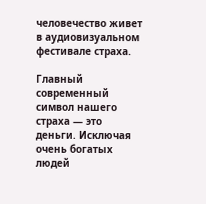человечество живет в аудиовизуальном фестивале страха.

Главный современный символ нашего страха — это деньги. Исключая очень богатых людей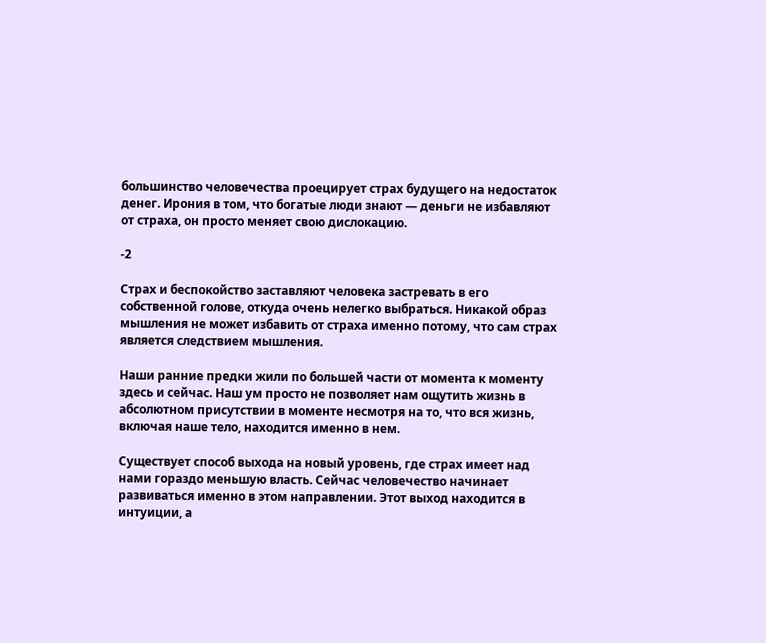большинство человечества проецирует страх будущего на недостаток денег. Ирония в том, что богатые люди знают — деньги не избавляют от страха, он просто меняет свою дислокацию.

-2

Страх и беспокойство заставляют человека застревать в его собственной голове, откуда очень нелегко выбраться. Никакой образ мышления не может избавить от страха именно потому, что сам страх является следствием мышления.

Наши ранние предки жили по большей части от момента к моменту здесь и сейчас. Наш ум просто не позволяет нам ощутить жизнь в абсолютном присутствии в моменте несмотря на то, что вся жизнь, включая наше тело, находится именно в нем.

Существует способ выхода на новый уровень, где страх имеет над нами гораздо меньшую власть. Сейчас человечество начинает развиваться именно в этом направлении. Этот выход находится в интуиции, а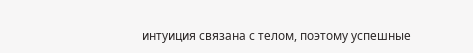интуиция связана с телом, поэтому успешные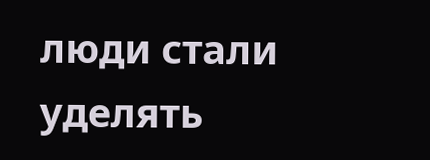люди стали уделять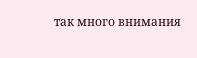так много внимания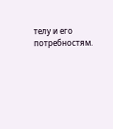телу и его потребностям.